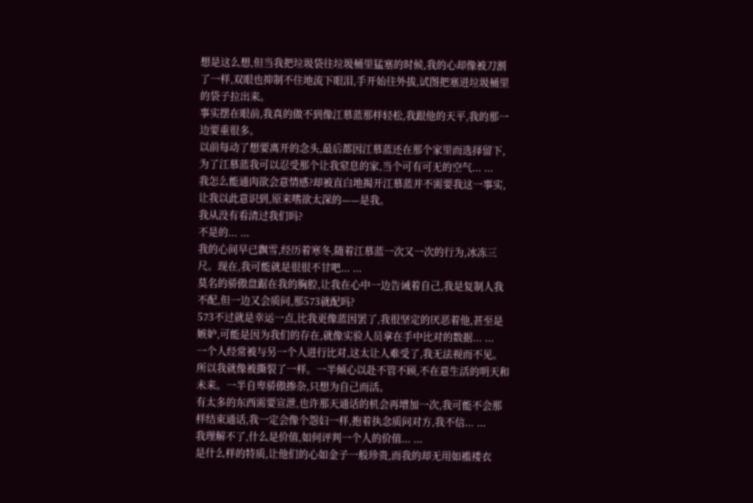想是这么想,但当我把垃圾袋往垃圾桶里猛塞的时候,我的心却像被刀割了一样,双眼也抑制不住地流下眼泪,手开始往外拔,试图把塞进垃圾桶里的袋子拉出来。
事实摆在眼前,我真的做不到像江慕蓝那样轻松,我跟他的天平,我的那一边要重很多。
以前每动了想要离开的念头,最后都因江慕蓝还在那个家里而选择留下,为了江慕蓝我可以忍受那个让我窒息的家,当个可有可无的空气... ...
我怎么能通肉欲会意情感?却被直白地揭开江慕蓝并不需要我这一事实,让我以此意识到,原来嗜欲太深的——是我。
我从没有看清过我们吗?
不是的... ...
我的心间早已飘雪,经历着寒冬,随着江慕蓝一次又一次的行为,冰冻三尺。现在,我可能就是很很不甘吧... ...
莫名的骄傲盘踞在我的胸腔,让我在心中一边告诫着自己,我是复制人我不配,但一边又会质问,那573就配吗?
573不过就是幸运一点,比我更像蓝因罢了,我很坚定的厌恶着他,甚至是嫉妒,可能是因为我们的存在,就像实验人员拿在手中比对的数据... ...
一个人经常被与另一个人进行比对,这太让人难受了,我无法视而不见。
所以我就像被撕裂了一样。一半倾心以赴不管不顾,不在意生活的明天和未来。一半自卑骄傲掺杂,只想为自己而活。
有太多的东西需要宣泄,也许那天通话的机会再增加一次,我可能不会那样结束通话,我一定会像个怨妇一样,抱着执念质问对方,我不信... ...
我理解不了,什么是价值,如何评判一个人的价值... ...
是什么样的特质,让他们的心如金子一般珍贵,而我的却无用如褴褛衣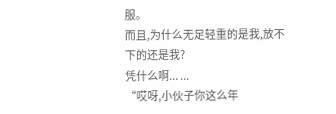服。
而且,为什么无足轻重的是我,放不下的还是我?
凭什么啊... ...
“哎呀,小伙子你这么年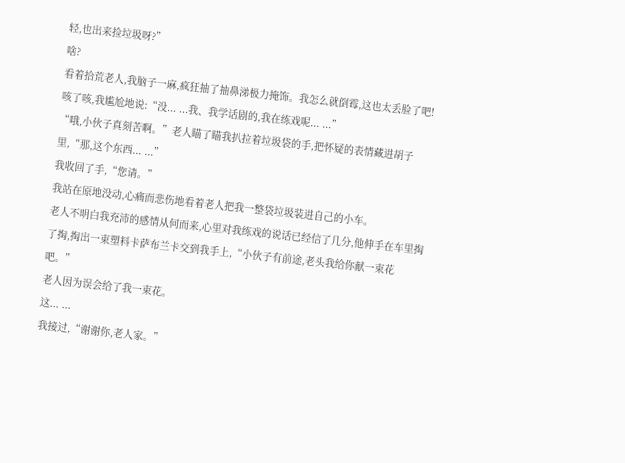轻,也出来捡垃圾呀?”
啥?
看着拾荒老人,我脑子一麻,疯狂抽了抽鼻涕极力掩饰。我怎么就倒霉,这也太丢脸了吧!
咳了咳,我尴尬地说:“没... ...我、我学话剧的,我在练戏呢... ...”
“哦,小伙子真刻苦啊。”老人瞄了瞄我扒拉着垃圾袋的手,把怀疑的表情藏进胡子里,“那,这个东西... ...”
我收回了手,“您请。”
我站在原地没动,心痛而悲伤地看着老人把我一整袋垃圾装进自己的小车。
老人不明白我充沛的感情从何而来,心里对我练戏的说话已经信了几分,他伸手在车里掏了掏,掏出一束塑料卡萨布兰卡交到我手上,“小伙子有前途,老头我给你献一束花吧。”
老人因为误会给了我一束花。
这... ...
我接过,“谢谢你,老人家。”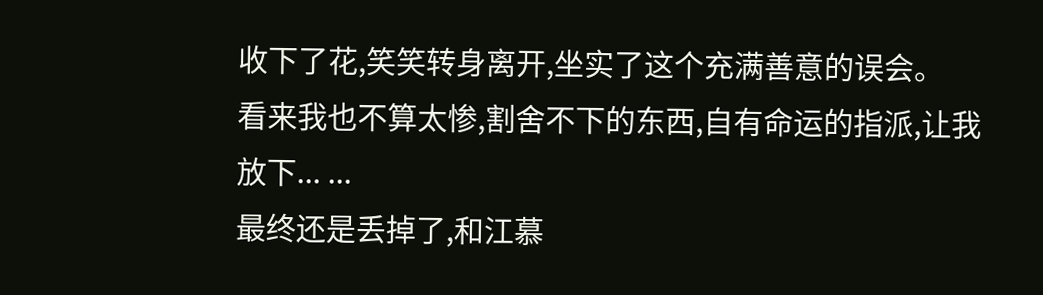收下了花,笑笑转身离开,坐实了这个充满善意的误会。
看来我也不算太惨,割舍不下的东西,自有命运的指派,让我放下... ...
最终还是丢掉了,和江慕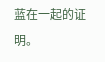蓝在一起的证明。